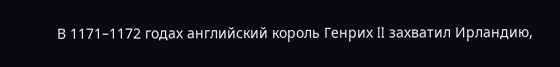В 1171–1172 годах английский король Генрих II захватил Ирландию,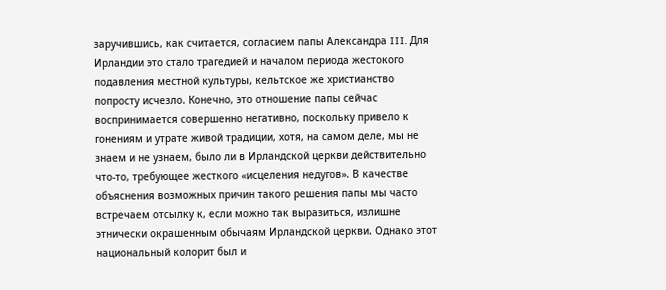заручившись, как считается, согласием папы Александра III. Для Ирландии это стало трагедией и началом периода жестокого подавления местной культуры, кельтское же христианство попросту исчезло. Конечно, это отношение папы сейчас воспринимается совершенно негативно, поскольку привело к гонениям и утрате живой традиции, хотя, на самом деле, мы не знаем и не узнаем, было ли в Ирландской церкви действительно что-то, требующее жесткого «исцеления недугов». В качестве объяснения возможных причин такого решения папы мы часто встречаем отсылку к, если можно так выразиться, излишне этнически окрашенным обычаям Ирландской церкви. Однако этот национальный колорит был и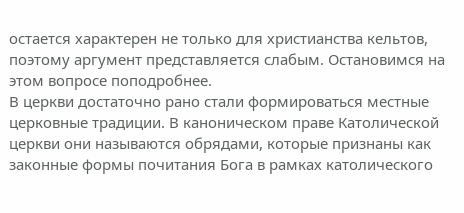остается характерен не только для христианства кельтов, поэтому аргумент представляется слабым. Остановимся на этом вопросе поподробнее.
В церкви достаточно рано стали формироваться местные церковные традиции. В каноническом праве Католической церкви они называются обрядами, которые признаны как законные формы почитания Бога в рамках католического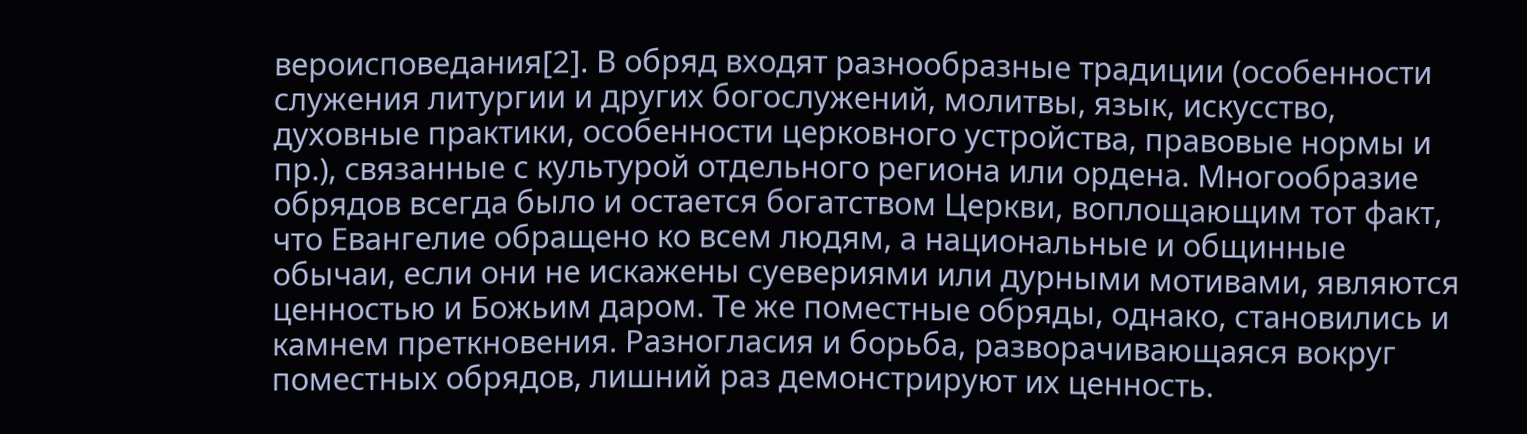вероисповедания[2]. В обряд входят разнообразные традиции (особенности служения литургии и других богослужений, молитвы, язык, искусство, духовные практики, особенности церковного устройства, правовые нормы и пр.), связанные с культурой отдельного региона или ордена. Многообразие обрядов всегда было и остается богатством Церкви, воплощающим тот факт, что Евангелие обращено ко всем людям, а национальные и общинные обычаи, если они не искажены суевериями или дурными мотивами, являются ценностью и Божьим даром. Те же поместные обряды, однако, становились и камнем преткновения. Разногласия и борьба, разворачивающаяся вокруг поместных обрядов, лишний раз демонстрируют их ценность.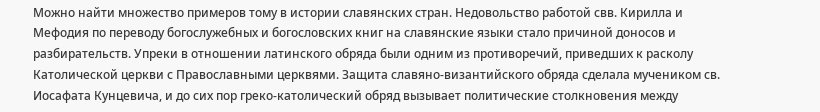Можно найти множество примеров тому в истории славянских стран. Недовольство работой свв. Кирилла и Мефодия по переводу богослужебных и богословских книг на славянские языки стало причиной доносов и разбирательств. Упреки в отношении латинского обряда были одним из противоречий, приведших к расколу Католической церкви с Православными церквями. Защита славяно-византийского обряда сделала мучеником св. Иосафата Кунцевича, и до сих пор греко-католический обряд вызывает политические столкновения между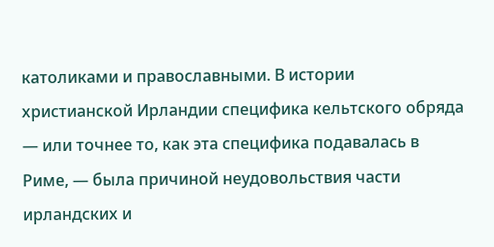католиками и православными. В истории христианской Ирландии специфика кельтского обряда — или точнее то, как эта специфика подавалась в Риме, — была причиной неудовольствия части ирландских и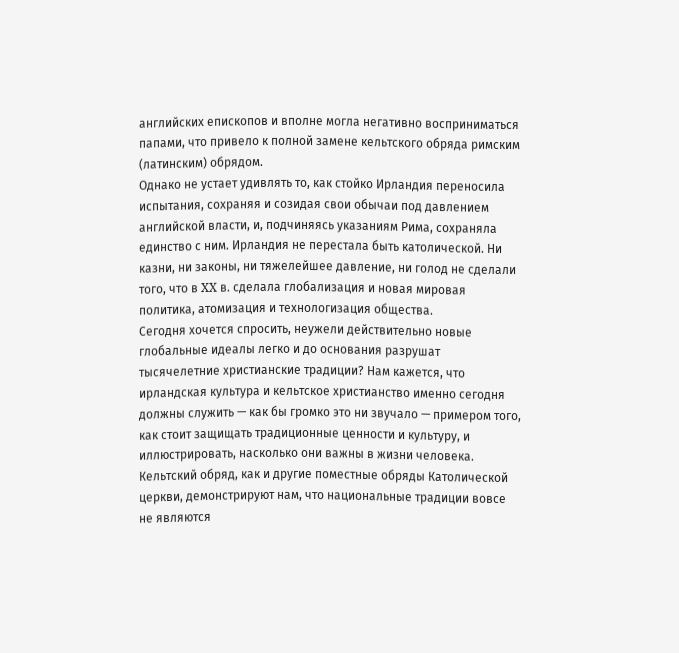английских епископов и вполне могла негативно восприниматься папами, что привело к полной замене кельтского обряда римским (латинским) обрядом.
Однако не устает удивлять то, как стойко Ирландия переносила испытания, сохраняя и созидая свои обычаи под давлением английской власти, и, подчиняясь указаниям Рима, сохраняла единство с ним. Ирландия не перестала быть католической. Ни казни, ни законы, ни тяжелейшее давление, ни голод не сделали того, что в XX в. сделала глобализация и новая мировая политика, атомизация и технологизация общества.
Сегодня хочется спросить, неужели действительно новые глобальные идеалы легко и до основания разрушат тысячелетние христианские традиции? Нам кажется, что ирландская культура и кельтское христианство именно сегодня должны служить — как бы громко это ни звучало — примером того, как стоит защищать традиционные ценности и культуру, и иллюстрировать, насколько они важны в жизни человека.
Кельтский обряд, как и другие поместные обряды Католической церкви, демонстрируют нам, что национальные традиции вовсе не являются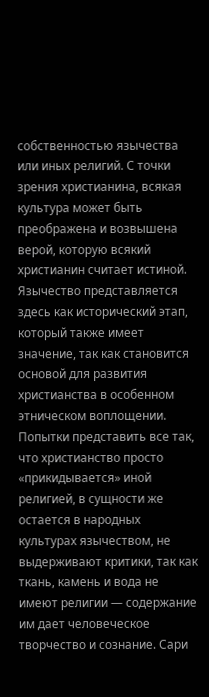собственностью язычества или иных религий. С точки зрения христианина, всякая культура может быть преображена и возвышена верой, которую всякий христианин считает истиной. Язычество представляется здесь как исторический этап, который также имеет значение, так как становится основой для развития христианства в особенном этническом воплощении. Попытки представить все так, что христианство просто «прикидывается» иной религией, в сущности же остается в народных культурах язычеством, не выдерживают критики, так как ткань, камень и вода не имеют религии — содержание им дает человеческое творчество и сознание. Сари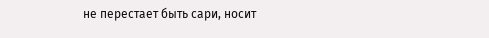не перестает быть сари, носит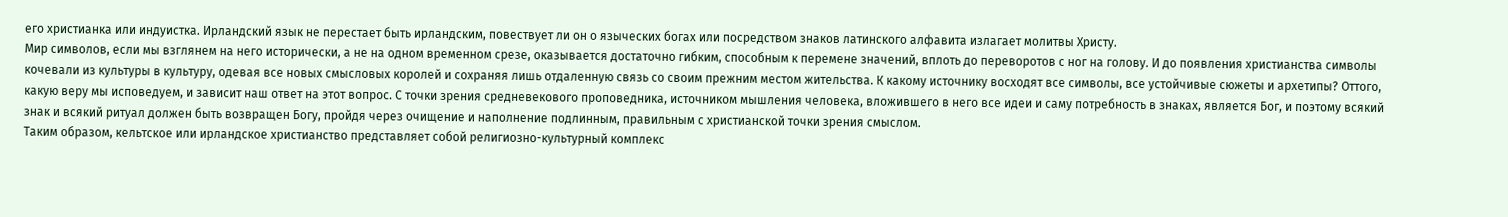его христианка или индуистка. Ирландский язык не перестает быть ирландским, повествует ли он о языческих богах или посредством знаков латинского алфавита излагает молитвы Христу.
Мир символов, если мы взглянем на него исторически, а не на одном временном срезе, оказывается достаточно гибким, способным к перемене значений, вплоть до переворотов с ног на голову. И до появления христианства символы кочевали из культуры в культуру, одевая все новых смысловых королей и сохраняя лишь отдаленную связь со своим прежним местом жительства. К какому источнику восходят все символы, все устойчивые сюжеты и архетипы? Оттого, какую веру мы исповедуем, и зависит наш ответ на этот вопрос. С точки зрения средневекового проповедника, источником мышления человека, вложившего в него все идеи и саму потребность в знаках, является Бог, и поэтому всякий знак и всякий ритуал должен быть возвращен Богу, пройдя через очищение и наполнение подлинным, правильным с христианской точки зрения смыслом.
Таким образом, кельтское или ирландское христианство представляет собой религиозно-культурный комплекс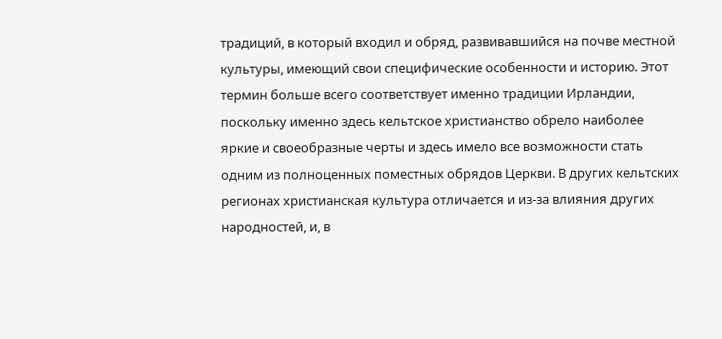традиций, в который входил и обряд, развивавшийся на почве местной культуры, имеющий свои специфические особенности и историю. Этот термин больше всего соответствует именно традиции Ирландии, поскольку именно здесь кельтское христианство обрело наиболее яркие и своеобразные черты и здесь имело все возможности стать одним из полноценных поместных обрядов Церкви. В других кельтских регионах христианская культура отличается и из-за влияния других народностей, и, в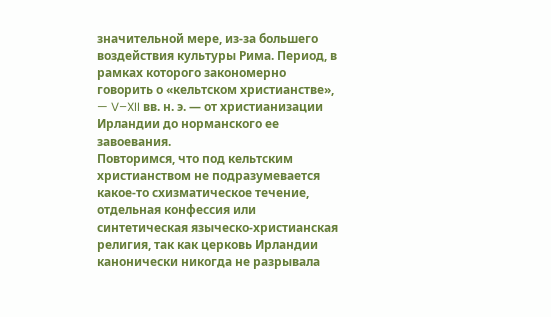значительной мере, из-за большего воздействия культуры Рима. Период, в рамках которого закономерно говорить о «кельтском христианстве», — V–XII вв. н. э. — от христианизации Ирландии до норманского ее завоевания.
Повторимся, что под кельтским христианством не подразумевается какое-то схизматическое течение, отдельная конфессия или синтетическая языческо-христианская религия, так как церковь Ирландии канонически никогда не разрывала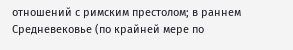отношений с римским престолом; в раннем Средневековье (по крайней мере по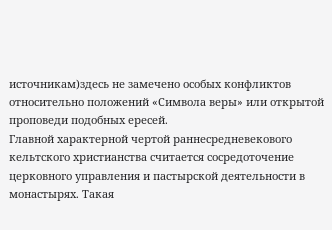источникам)здесь не замечено особых конфликтов относительно положений «Символа веры» или открытой проповеди подобных ересей.
Главной характерной чертой раннесредневекового кельтского христианства считается сосредоточение церковного управления и пастырской деятельности в монастырях. Такая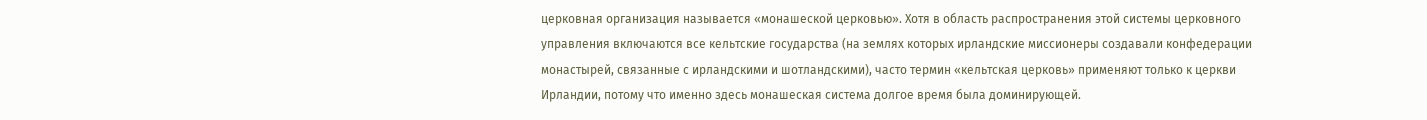церковная организация называется «монашеской церковью». Хотя в область распространения этой системы церковного управления включаются все кельтские государства (на землях которых ирландские миссионеры создавали конфедерации монастырей, связанные с ирландскими и шотландскими), часто термин «кельтская церковь» применяют только к церкви Ирландии, потому что именно здесь монашеская система долгое время была доминирующей.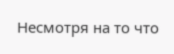Несмотря на то что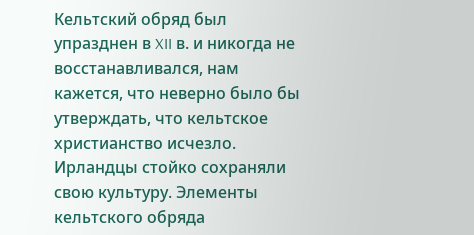Кельтский обряд был упразднен в XII в. и никогда не восстанавливался, нам кажется, что неверно было бы утверждать, что кельтское христианство исчезло. Ирландцы стойко сохраняли свою культуру. Элементы кельтского обряда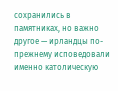сохранились в памятниках, но важно другое — ирландцы по-прежнему исповедовали именно католическую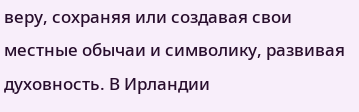веру, сохраняя или создавая свои местные обычаи и символику, развивая духовность. В Ирландии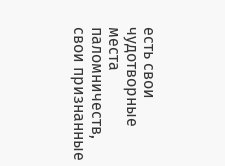есть свои чудотворные места паломничеств, свои признанные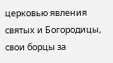церковью явления святых и Богородицы, свои борцы за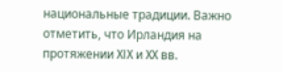национальные традиции. Важно отметить, что Ирландия на протяжении XIX и XX вв.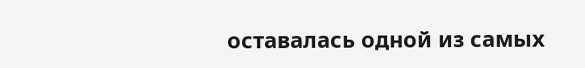оставалась одной из самых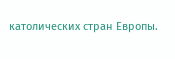католических стран Европы.